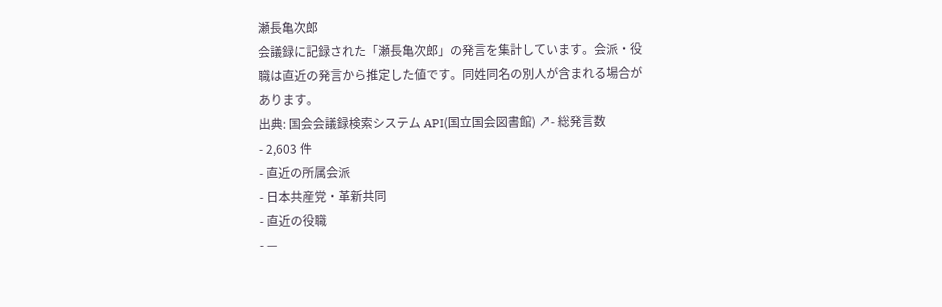瀬長亀次郎
会議録に記録された「瀬長亀次郎」の発言を集計しています。会派・役職は直近の発言から推定した値です。同姓同名の別人が含まれる場合があります。
出典: 国会会議録検索システム API(国立国会図書館) ↗- 総発言数
- 2,603 件
- 直近の所属会派
- 日本共産党・革新共同
- 直近の役職
- —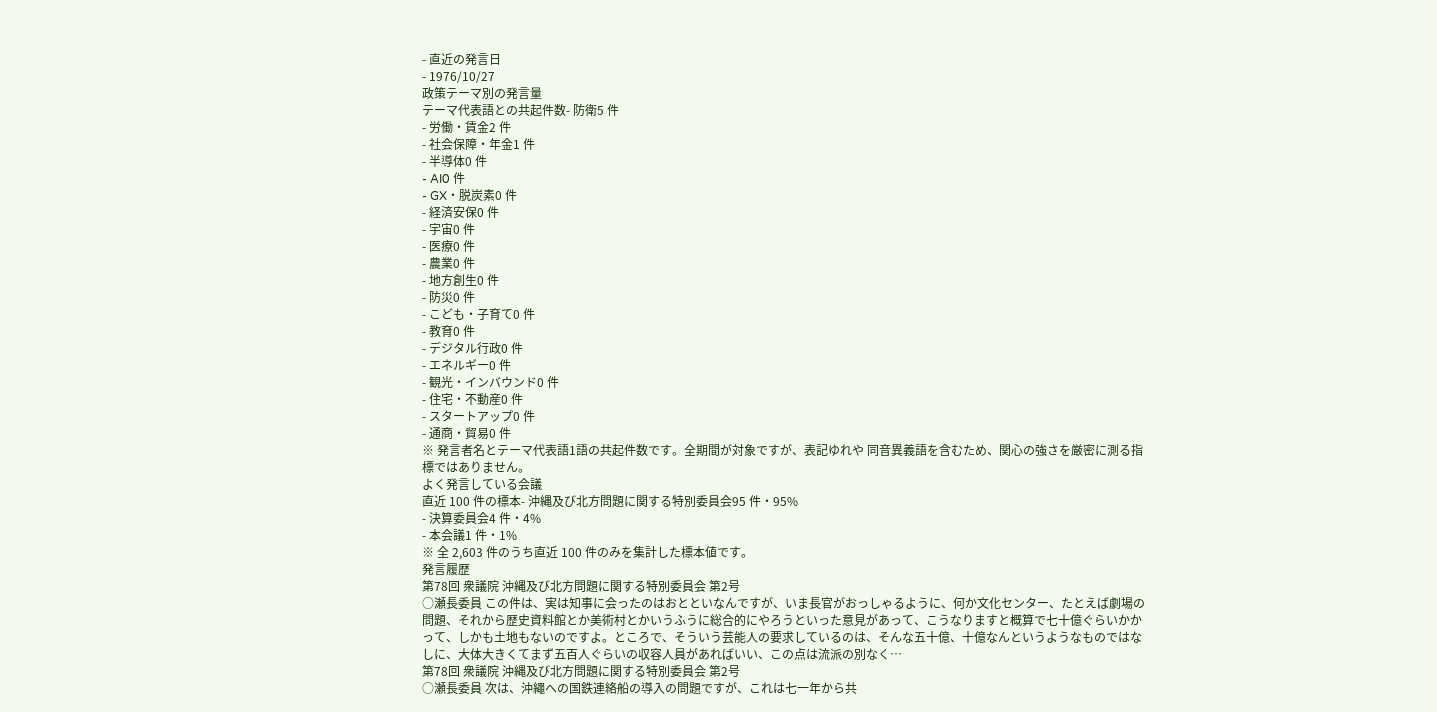- 直近の発言日
- 1976/10/27
政策テーマ別の発言量
テーマ代表語との共起件数- 防衛5 件
- 労働・賃金2 件
- 社会保障・年金1 件
- 半導体0 件
- AI0 件
- GX・脱炭素0 件
- 経済安保0 件
- 宇宙0 件
- 医療0 件
- 農業0 件
- 地方創生0 件
- 防災0 件
- こども・子育て0 件
- 教育0 件
- デジタル行政0 件
- エネルギー0 件
- 観光・インバウンド0 件
- 住宅・不動産0 件
- スタートアップ0 件
- 通商・貿易0 件
※ 発言者名とテーマ代表語1語の共起件数です。全期間が対象ですが、表記ゆれや 同音異義語を含むため、関心の強さを厳密に測る指標ではありません。
よく発言している会議
直近 100 件の標本- 沖縄及び北方問題に関する特別委員会95 件・95%
- 決算委員会4 件・4%
- 本会議1 件・1%
※ 全 2,603 件のうち直近 100 件のみを集計した標本値です。
発言履歴
第78回 衆議院 沖縄及び北方問題に関する特別委員会 第2号
○瀬長委員 この件は、実は知事に会ったのはおとといなんですが、いま長官がおっしゃるように、何か文化センター、たとえば劇場の問題、それから歴史資料館とか美術村とかいうふうに総合的にやろうといった意見があって、こうなりますと概算で七十億ぐらいかかって、しかも土地もないのですよ。ところで、そういう芸能人の要求しているのは、そんな五十億、十億なんというようなものではなしに、大体大きくてまず五百人ぐらいの収容人員があればいい、この点は流派の別なく…
第78回 衆議院 沖縄及び北方問題に関する特別委員会 第2号
○瀬長委員 次は、沖繩への国鉄連絡船の導入の問題ですが、これは七一年から共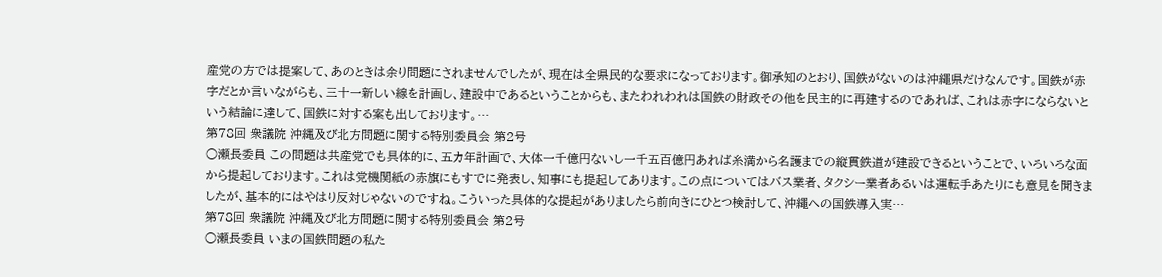産党の方では提案して、あのときは余り問題にされませんでしたが、現在は全県民的な要求になっております。御承知のとおり、国鉄がないのは沖繩県だけなんです。国鉄が赤字だとか言いながらも、三十一新しい線を計画し、建設中であるということからも、またわれわれは国鉄の財政その他を民主的に再建するのであれば、これは赤字にならないという結論に達して、国鉄に対する案も出しております。…
第78回 衆議院 沖縄及び北方問題に関する特別委員会 第2号
○瀬長委員 この問題は共産党でも具体的に、五カ年計画で、大体一千億円ないし一千五百億円あれば糸満から名護までの縦貫鉄道が建設できるということで、いろいろな面から提起しております。これは党機関紙の赤旗にもすでに発表し、知事にも提起してあります。この点についてはバス業者、タクシー業者あるいは運転手あたりにも意見を聞きましたが、基本的にはやはり反対じゃないのですね。こういった具体的な提起がありましたら前向きにひとつ検討して、沖繩への国鉄導入実…
第78回 衆議院 沖縄及び北方問題に関する特別委員会 第2号
○瀬長委員 いまの国鉄問題の私た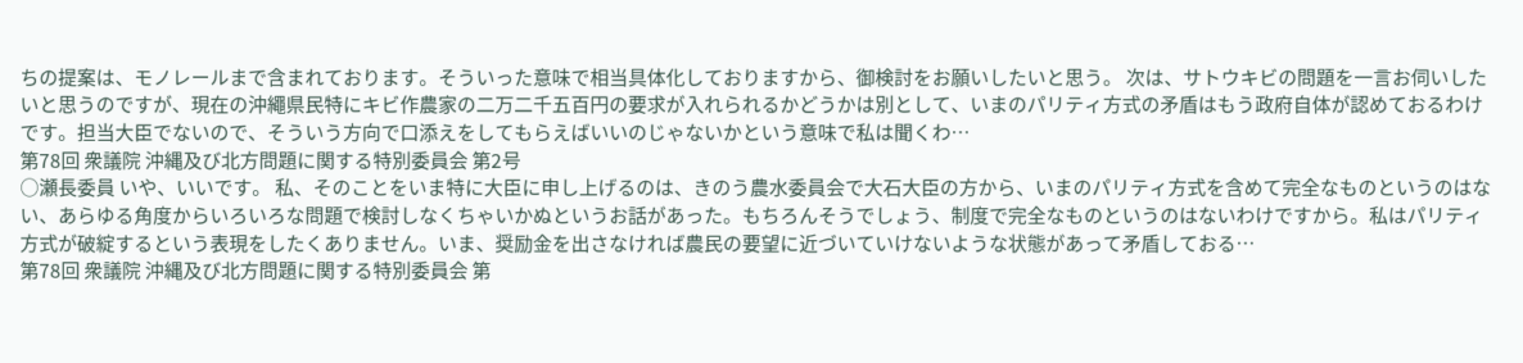ちの提案は、モノレールまで含まれております。そういった意味で相当具体化しておりますから、御検討をお願いしたいと思う。 次は、サトウキビの問題を一言お伺いしたいと思うのですが、現在の沖繩県民特にキビ作農家の二万二千五百円の要求が入れられるかどうかは別として、いまのパリティ方式の矛盾はもう政府自体が認めておるわけです。担当大臣でないので、そういう方向で口添えをしてもらえばいいのじゃないかという意味で私は聞くわ…
第78回 衆議院 沖縄及び北方問題に関する特別委員会 第2号
○瀬長委員 いや、いいです。 私、そのことをいま特に大臣に申し上げるのは、きのう農水委員会で大石大臣の方から、いまのパリティ方式を含めて完全なものというのはない、あらゆる角度からいろいろな問題で検討しなくちゃいかぬというお話があった。もちろんそうでしょう、制度で完全なものというのはないわけですから。私はパリティ方式が破綻するという表現をしたくありません。いま、奨励金を出さなければ農民の要望に近づいていけないような状態があって矛盾しておる…
第78回 衆議院 沖縄及び北方問題に関する特別委員会 第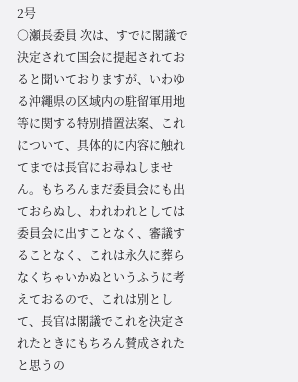2号
○瀬長委員 次は、すでに閣議で決定されて国会に提起されておると聞いておりますが、いわゆる沖繩県の区域内の駐留軍用地等に関する特別措置法案、これについて、具体的に内容に触れてまでは長官にお尋ねしません。もちろんまだ委員会にも出ておらぬし、われわれとしては委員会に出すことなく、審議することなく、これは永久に葬らなくちゃいかぬというふうに考えておるので、これは別として、長官は閣議でこれを決定されたときにもちろん賛成されたと思うの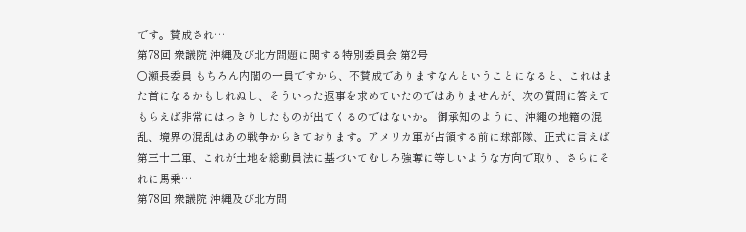です。賛成され…
第78回 衆議院 沖縄及び北方問題に関する特別委員会 第2号
○瀬長委員 もちろん内閣の一員ですから、不賛成でありますなんということになると、これはまた首になるかもしれぬし、そういった返事を求めていたのではありませんが、次の質問に答えてもらえば非常にはっきりしたものが出てくるのではないか。 御承知のように、沖繩の地籍の混乱、境界の混乱はあの戦争からきております。アメリカ軍が占領する前に球部隊、正式に言えば第三十二軍、これが土地を総動員法に基づいてむしろ強奪に等しいような方向で取り、さらにそれに馬乗…
第78回 衆議院 沖縄及び北方問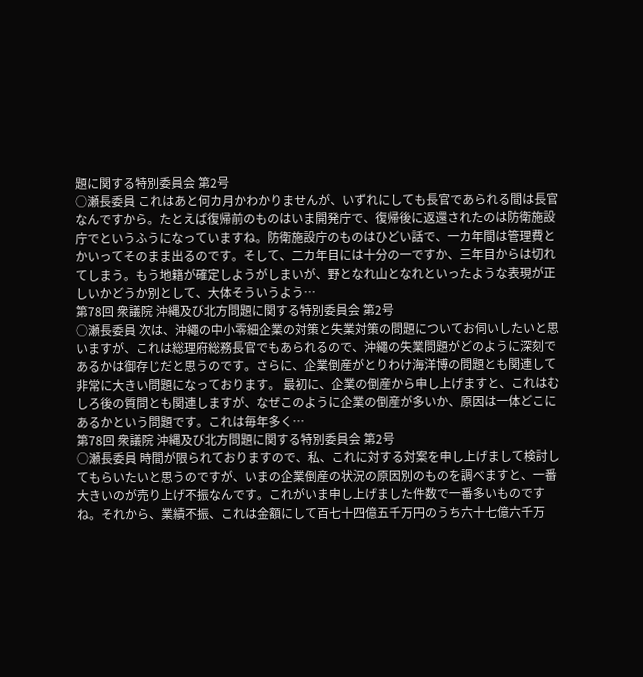題に関する特別委員会 第2号
○瀬長委員 これはあと何カ月かわかりませんが、いずれにしても長官であられる間は長官なんですから。たとえば復帰前のものはいま開発庁で、復帰後に返還されたのは防衛施設庁でというふうになっていますね。防衛施設庁のものはひどい話で、一カ年間は管理費とかいってそのまま出るのです。そして、二カ年目には十分の一ですか、三年目からは切れてしまう。もう地籍が確定しようがしまいが、野となれ山となれといったような表現が正しいかどうか別として、大体そういうよう…
第78回 衆議院 沖縄及び北方問題に関する特別委員会 第2号
○瀬長委員 次は、沖繩の中小零細企業の対策と失業対策の問題についてお伺いしたいと思いますが、これは総理府総務長官でもあられるので、沖繩の失業問題がどのように深刻であるかは御存じだと思うのです。さらに、企業倒産がとりわけ海洋博の問題とも関連して非常に大きい問題になっております。 最初に、企業の倒産から申し上げますと、これはむしろ後の質問とも関連しますが、なぜこのように企業の倒産が多いか、原因は一体どこにあるかという問題です。これは毎年多く…
第78回 衆議院 沖縄及び北方問題に関する特別委員会 第2号
○瀬長委員 時間が限られておりますので、私、これに対する対案を申し上げまして検討してもらいたいと思うのですが、いまの企業倒産の状況の原因別のものを調べますと、一番大きいのが売り上げ不振なんです。これがいま申し上げました件数で一番多いものですね。それから、業績不振、これは金額にして百七十四億五千万円のうち六十七億六千万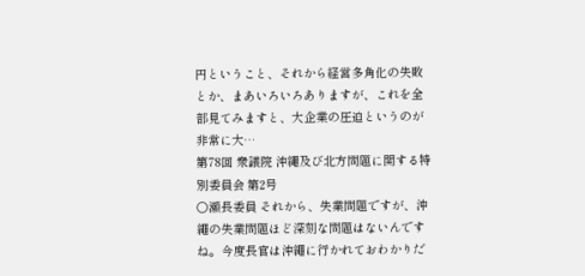円ということ、それから経営多角化の失敗とか、まあいろいろありますが、これを全部見てみますと、大企業の圧迫というのが非常に大…
第78回 衆議院 沖縄及び北方問題に関する特別委員会 第2号
○瀬長委員 それから、失業問題ですが、沖繩の失業問題ほど深刻な問題はないんですね。今度長官は沖繩に行かれておわかりだ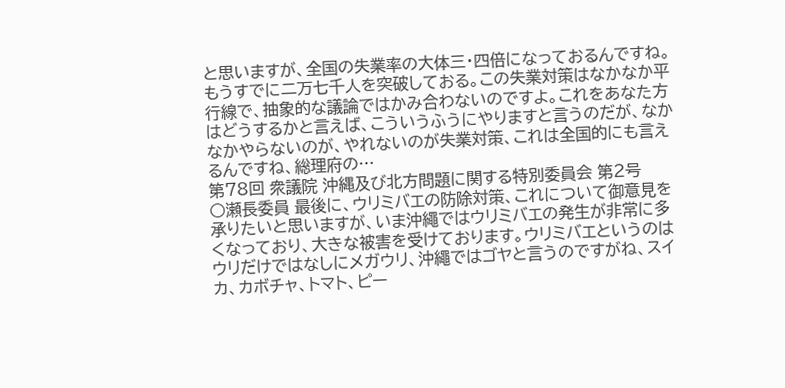と思いますが、全国の失業率の大体三・四倍になっておるんですね。もうすでに二万七千人を突破しておる。この失業対策はなかなか平行線で、抽象的な議論ではかみ合わないのですよ。これをあなた方はどうするかと言えば、こういうふうにやりますと言うのだが、なかなかやらないのが、やれないのが失業対策、これは全国的にも言えるんですね、総理府の…
第78回 衆議院 沖縄及び北方問題に関する特別委員会 第2号
○瀬長委員 最後に、ウリミバエの防除対策、これについて御意見を承りたいと思いますが、いま沖繩ではウリミバエの発生が非常に多くなっており、大きな被害を受けております。ウリミバエというのはウリだけではなしにメガウリ、沖繩ではゴヤと言うのですがね、スイカ、カボチャ、トマト、ピー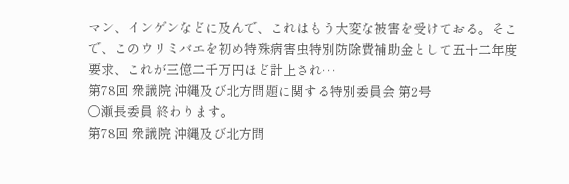マン、インゲンなどに及んで、これはもう大変な被害を受けておる。そこで、このウリミバエを初め特殊病害虫特別防除費補助金として五十二年度要求、これが三億二千万円ほど計上され…
第78回 衆議院 沖縄及び北方問題に関する特別委員会 第2号
○瀬長委員 終わります。
第78回 衆議院 沖縄及び北方問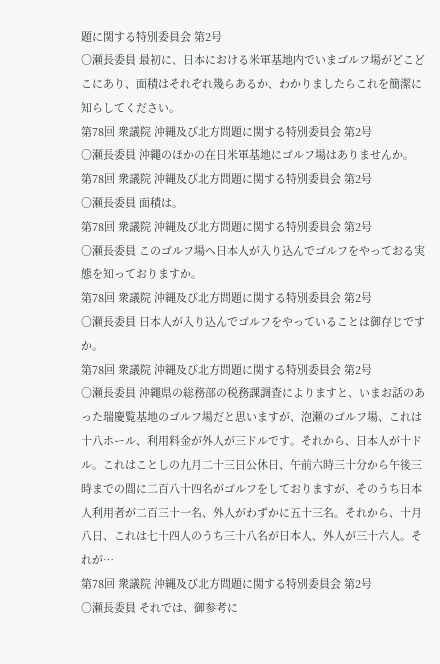題に関する特別委員会 第2号
○瀬長委員 最初に、日本における米軍基地内でいまゴルフ場がどこどこにあり、面積はそれぞれ幾らあるか、わかりましたらこれを簡潔に知らしてください。
第78回 衆議院 沖縄及び北方問題に関する特別委員会 第2号
○瀬長委員 沖繩のほかの在日米軍基地にゴルフ場はありませんか。
第78回 衆議院 沖縄及び北方問題に関する特別委員会 第2号
○瀬長委員 面積は。
第78回 衆議院 沖縄及び北方問題に関する特別委員会 第2号
○瀬長委員 このゴルフ場へ日本人が入り込んでゴルフをやっておる実態を知っておりますか。
第78回 衆議院 沖縄及び北方問題に関する特別委員会 第2号
○瀬長委員 日本人が入り込んでゴルフをやっていることは御存じですか。
第78回 衆議院 沖縄及び北方問題に関する特別委員会 第2号
○瀬長委員 沖繩県の総務部の税務課調査によりますと、いまお話のあった瑞慶覧基地のゴルフ場だと思いますが、泡瀬のゴルフ場、これは十八ホール、利用料金が外人が三ドルです。それから、日本人が十ドル。これはことしの九月二十三日公休日、午前六時三十分から午後三時までの間に二百八十四名がゴルフをしておりますが、そのうち日本人利用者が二百三十一名、外人がわずかに五十三名。それから、十月八日、これは七十四人のうち三十八名が日本人、外人が三十六人。それが…
第78回 衆議院 沖縄及び北方問題に関する特別委員会 第2号
○瀬長委員 それでは、御参考に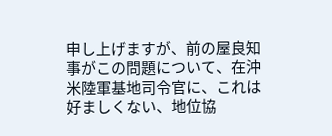申し上げますが、前の屋良知事がこの問題について、在沖米陸軍基地司令官に、これは好ましくない、地位協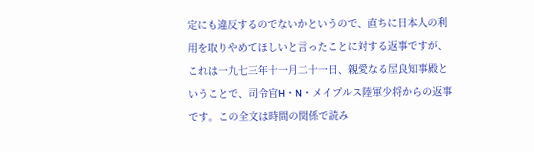定にも違反するのでないかというので、直ちに日本人の利用を取りやめてほしいと言ったことに対する返事ですが、これは一九七三年十一月二十一日、親愛なる屋良知事殿ということで、司令官H・N・メイプルス陸軍少将からの返事です。この全文は時間の関係で読み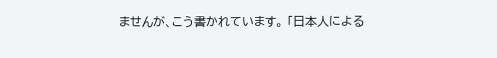ませんが、こう書かれています。 「日本人による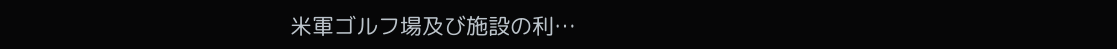米軍ゴルフ場及び施設の利…